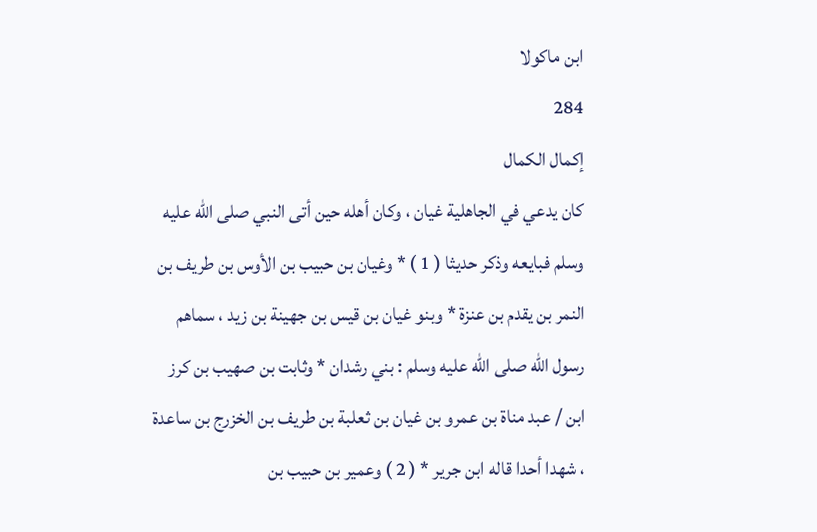ابن ماكولا
284
إكمال الكمال
كان يدعي في الجاهلية غيان ، وكان أهله حين أتى النبي صلى الله عليه وسلم فبايعه وذكر حديثا ( 1 ) * وغيان بن حبيب بن الأوس بن طريف بن النمر بن يقدم بن عنزة * وبنو غيان بن قيس بن جهينة بن زيد ، سماهم رسول الله صلى الله عليه وسلم : بني رشدان * وثابت بن صهيب بن كرز ابن / عبد مناة بن عمرو بن غيان بن ثعلبة بن طريف بن الخزرج بن ساعدة ، شهدا أحدا قاله ابن جرير * ( 2 ) وعمير بن حبيب بن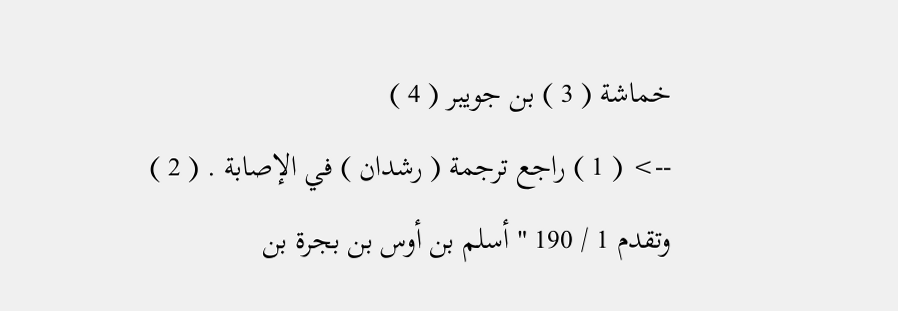خماشة ( 3 ) بن جويبر ( 4 )
--> ( 1 ) راجع ترجمة ( رشدان ) في الإصابة . ( 2 ) وتقدم 1 / 190 " أسلم بن أوس بن بجرة بن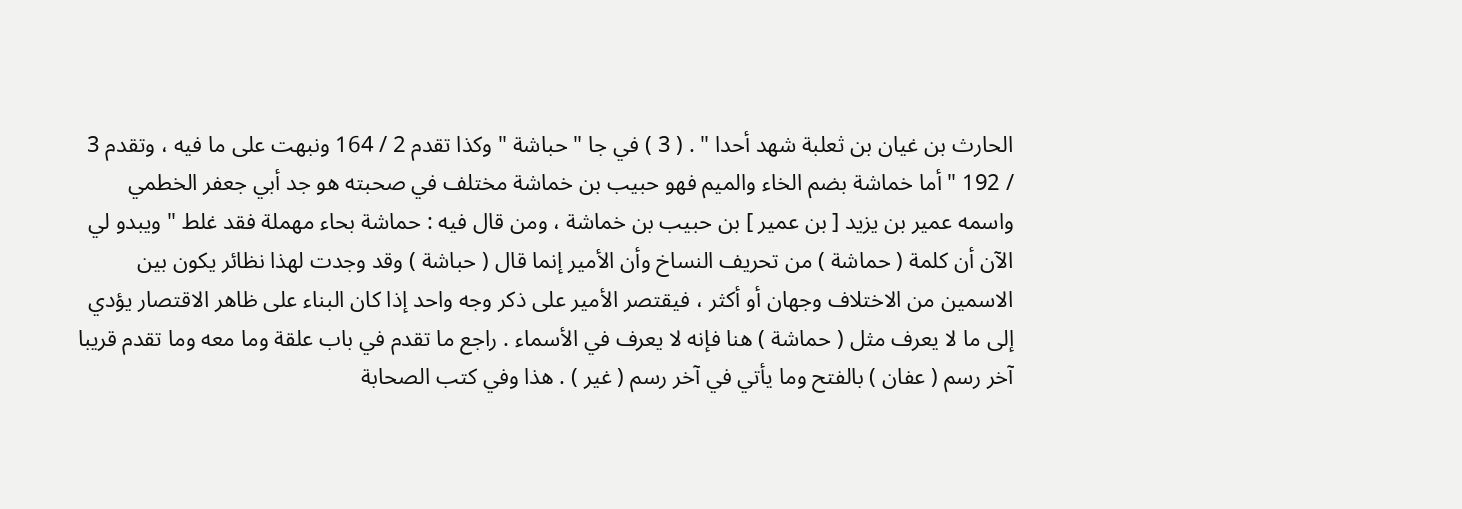الحارث بن غيان بن ثعلبة شهد أحدا " . ( 3 ) في جا " حباشة " وكذا تقدم 2 / 164 ونبهت على ما فيه ، وتقدم 3 / 192 " أما خماشة بضم الخاء والميم فهو حبيب بن خماشة مختلف في صحبته هو جد أبي جعفر الخطمي واسمه عمير بن يزيد [ بن عمير ] بن حبيب بن خماشة ، ومن قال فيه : حماشة بحاء مهملة فقد غلط " ويبدو لي الآن أن كلمة ( حماشة ) من تحريف النساخ وأن الأمير إنما قال ( حباشة ) وقد وجدت لهذا نظائر يكون بين الاسمين من الاختلاف وجهان أو أكثر ، فيقتصر الأمير على ذكر وجه واحد إذا كان البناء على ظاهر الاقتصار يؤدي إلى ما لا يعرف مثل ( حماشة ) هنا فإنه لا يعرف في الأسماء . راجع ما تقدم في باب علقة وما معه وما تقدم قريبا آخر رسم ( عفان ) بالفتح وما يأتي في آخر رسم ( غير ) . هذا وفي كتب الصحابة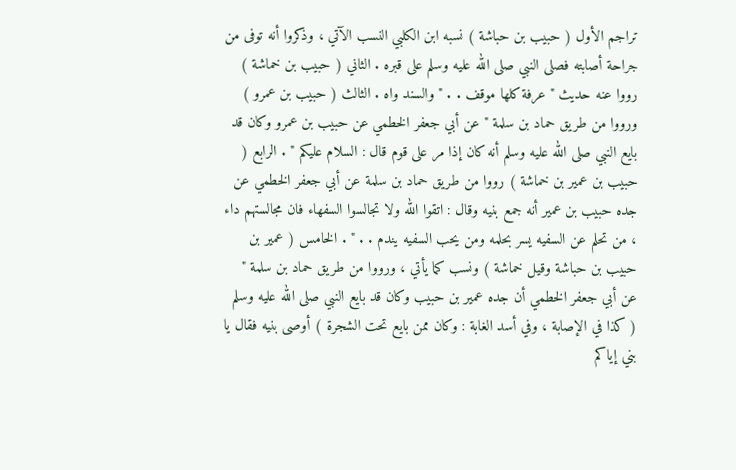تراجم الأول ( حبيب بن حباشة ) نسبه ابن الكلبي النسب الآتي ، وذكروا أنه توفى من جراحة أصابته فصلى النبي صلى الله عليه وسلم على قبره . الثاني ( حبيب بن خماشة ) رووا عنه حديث " عرفة كلها موقف . . " والسند واه . الثالث ( حبيب بن عمرو ) ورووا من طريق حماد بن سلمة " عن أبي جعفر الخطمي عن حبيب بن عمرو وكان قد بايع النبي صلى الله عليه وسلم أنه كان إذا مر على قوم قال : السلام عليكم " . الرابع ( حبيب بن عمير بن خماشة ) رووا من طريق حماد بن سلمة عن أبي جعفر الخطمي عن جده حبيب بن عمير أنه جمع بنيه وقال : اتقوا الله ولا تجالسوا السفهاء فان مجالستهم داء ، من تحلم عن السفيه يسر بحلمه ومن يحب السفيه يندم . . " . الخامس ( عمير بن حبيب بن حباشة وقيل خماشة ) ونسب كما يأتي ، ورووا من طريق حماد بن سلمة " عن أبي جعفر الخطمي أن جده عمير بن حبيب وكان قد بايع النبي صلى الله عليه وسلم ( كذا في الإصابة ، وفي أسد الغابة : وكان ممن بايع تحت الشجرة ) أوصى بنيه فقال يا بني إياكم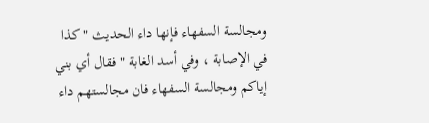ومجالسة السفهاء فإنها داء الحديث " كذا في الإصابة ، وفي أسد الغابة " فقال أي بني إياكم ومجالسة السفهاء فان مجالستهم داء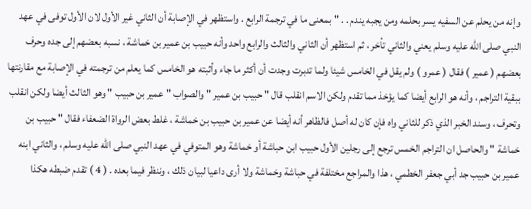وإنه من يحلم عن السفيه يسر بحلمه ومن يجبه يندم . . " بمعنى ما في ترجمة الرابع . واستظهر في الإصابة أن الثاني غير الأول لان الأول توفى في عهد النبي صلى الله عليه وسلم يعني والثاني تأخر ، ثم استظهر أن الثاني والثالث والرابع واحد وأنه حبيب بن عمير بن خماشة ، نسبه بعضهم إلى جده وحرف بعضهم ( عمير ) فقال ( عمرو ) ولم يقل في الخامس شيئا ولما تدبرت وجدت أن أكثر ما جاء وأثبته هو الخامس كما يعلم من ترجمته في الإصابة مع مقارنتها ببقية التراجم ، وأنه هو الرابع أيضا كما يؤخذ مما تقدم ولكن الاسم انقلب قال " حبيب بن عمير " والصواب " عمير بن حبيب " وهو الثالث أيضا ولكن انقلب وتحرف ، وسند الخبر الذي ذكر للثاني واه فإن كان له أصل فالظاهر أنه أيضا عن عمير بن حبيب بن خماشة ، غلط بعض الرواة الضعفاء فقال " حبيب بن خماشة " والحاصل ان التراجم الخمس ترجع إلى رجلين الأول حبيب ابن حباشة أو خماشة وهو المتوفي في عهد النبي صلى الله عليه وسلم ، والثاني ابنه عمير بن حبيب جد أبي جعفر الخطمي ، هذا والمراجع مختلفة في حباشة وخماشة ولا أرى داعيا لبيان ذلك ، وننظر فيما بعده . ( 4 ) تقدم ضبطه هكذا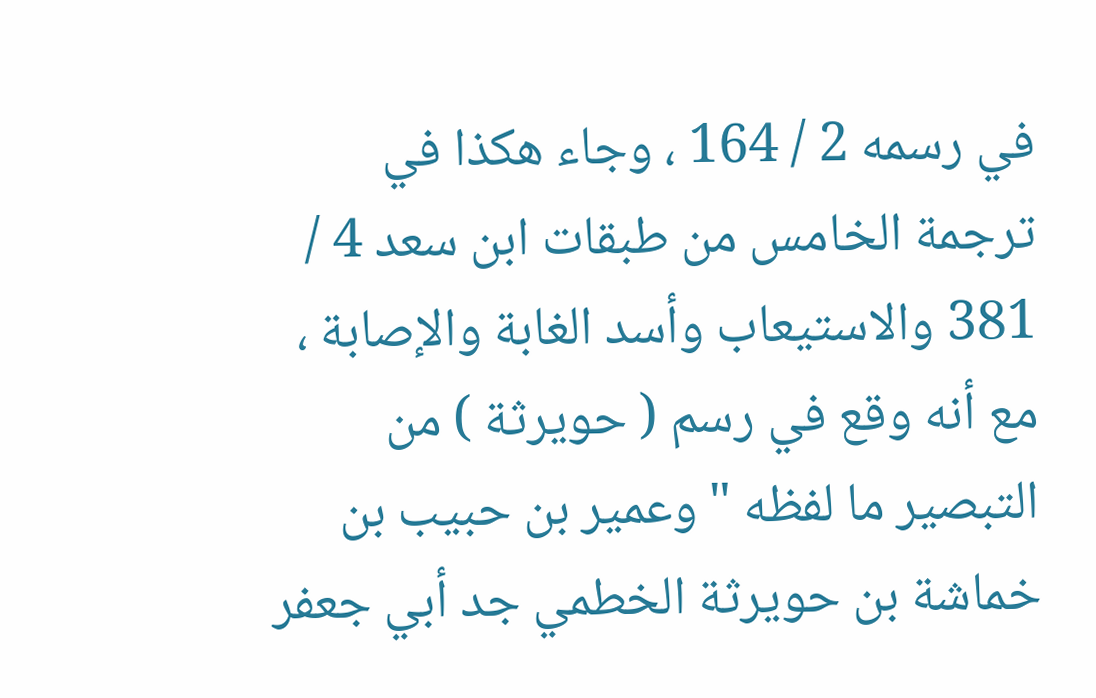في رسمه 2 / 164 ، وجاء هكذا في ترجمة الخامس من طبقات ابن سعد 4 / 381 والاستيعاب وأسد الغابة والإصابة ، مع أنه وقع في رسم ( حويرثة ) من التبصير ما لفظه " وعمير بن حبيب بن خماشة بن حويرثة الخطمي جد أبي جعفر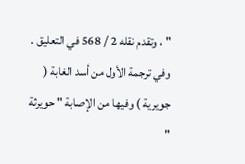" ، وتقدم نقله 2 / 568 في التعليق . وفي ترجمة الأول من أسد الغابة ( جويرية ) وفيها من الإصابة " حويرثة "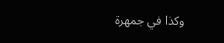وكذا في جمهرة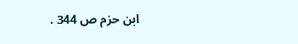ابن حزم ص 344 .